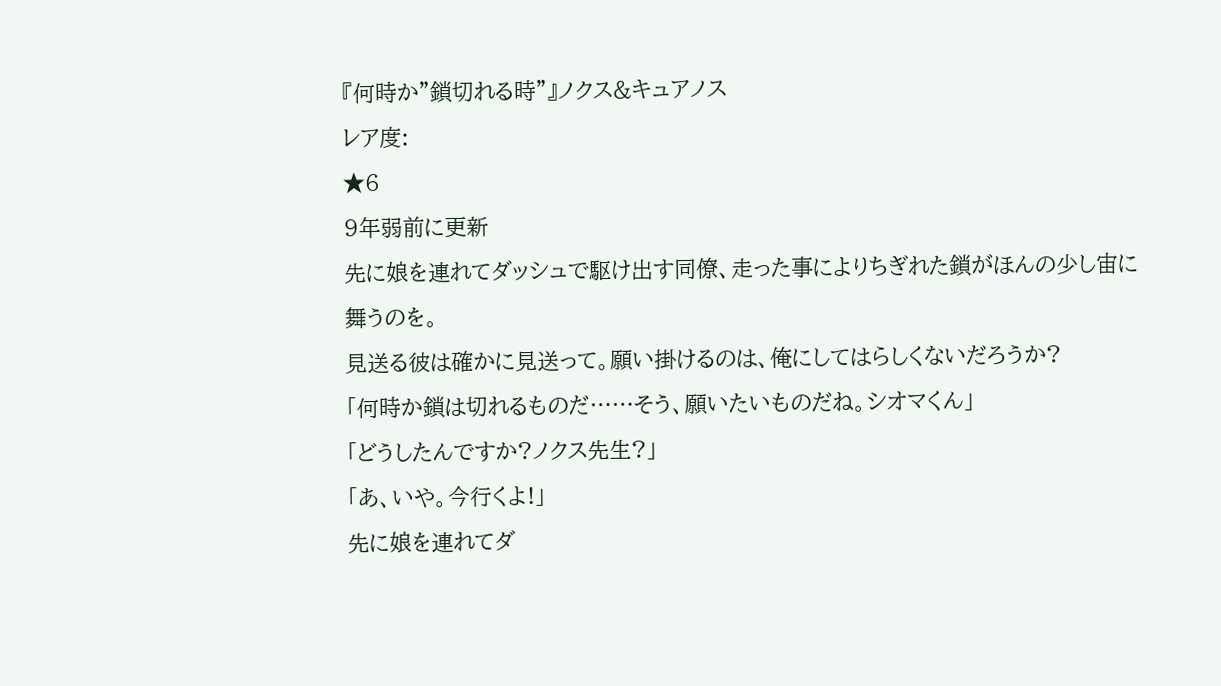『何時か"鎖切れる時"』ノクス&キュアノス
レア度:
★6
9年弱前に更新
先に娘を連れてダッシュで駆け出す同僚、走った事によりちぎれた鎖がほんの少し宙に舞うのを。
見送る彼は確かに見送って。願い掛けるのは、俺にしてはらしくないだろうか?
「何時か鎖は切れるものだ……そう、願いたいものだね。シオマくん」
「どうしたんですか?ノクス先生?」
「あ、いや。今行くよ!」
先に娘を連れてダ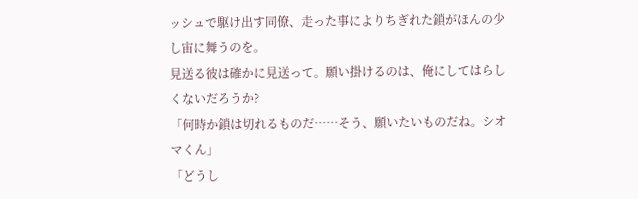ッシュで駆け出す同僚、走った事によりちぎれた鎖がほんの少し宙に舞うのを。
見送る彼は確かに見送って。願い掛けるのは、俺にしてはらしくないだろうか?
「何時か鎖は切れるものだ……そう、願いたいものだね。シオマくん」
「どうし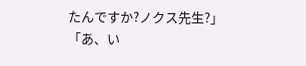たんですか?ノクス先生?」
「あ、い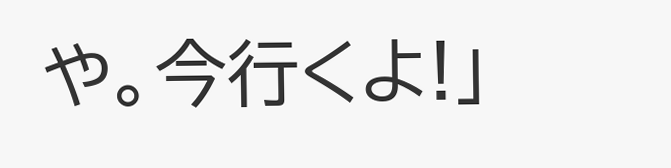や。今行くよ!」